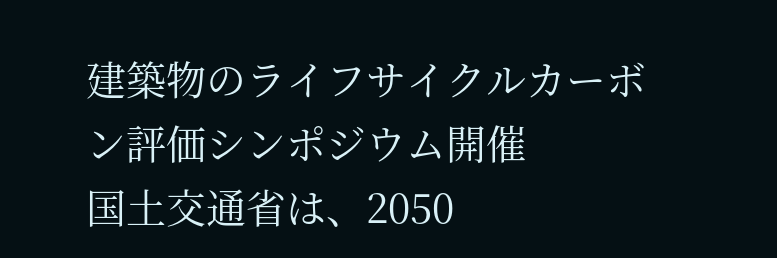建築物のライフサイクルカーボン評価シンポジウム開催
国土交通省は、2050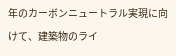年のカーボンニュートラル実現に向けて、建築物のライ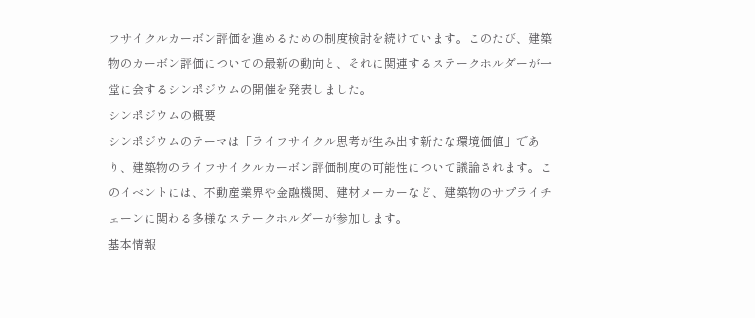フサイクルカーボン評価を進めるための制度検討を続けています。このたび、建築物のカーボン評価についての最新の動向と、それに関連するステークホルダーが一堂に会するシンポジウムの開催を発表しました。
シンポジウムの概要
シンポジウムのテーマは「ライフサイクル思考が生み出す新たな環境価値」であり、建築物のライフサイクルカーボン評価制度の可能性について議論されます。このイベントには、不動産業界や金融機関、建材メーカーなど、建築物のサプライチェーンに関わる多様なステークホルダーが参加します。
基本情報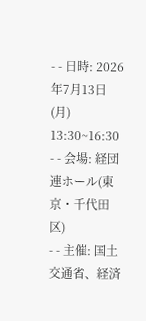- - 日時: 2026年7月13日(月) 13:30~16:30
- - 会場: 経団連ホール(東京・千代田区)
- - 主催: 国土交通省、経済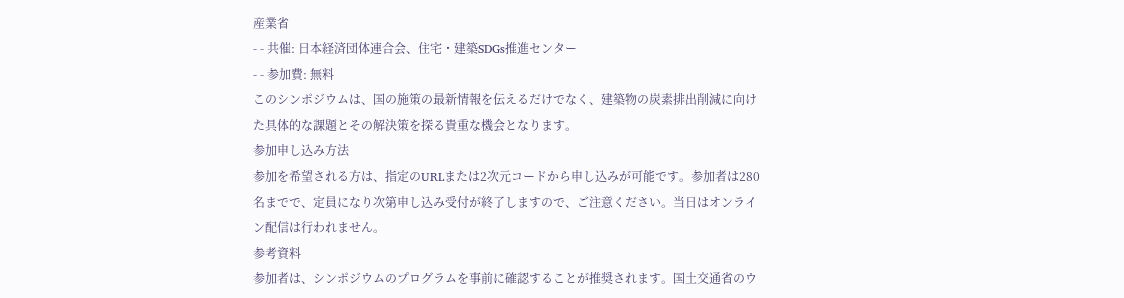産業省
- - 共催: 日本経済団体連合会、住宅・建築SDGs推進センター
- - 参加費: 無料
このシンポジウムは、国の施策の最新情報を伝えるだけでなく、建築物の炭素排出削減に向けた具体的な課題とその解決策を探る貴重な機会となります。
参加申し込み方法
参加を希望される方は、指定のURLまたは2次元コードから申し込みが可能です。参加者は280名までで、定員になり次第申し込み受付が終了しますので、ご注意ください。当日はオンライン配信は行われません。
参考資料
参加者は、シンポジウムのプログラムを事前に確認することが推奨されます。国土交通省のウ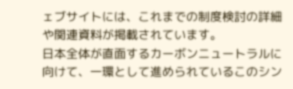ェブサイトには、これまでの制度検討の詳細や関連資料が掲載されています。
日本全体が直面するカーボンニュートラルに向けて、一環として進められているこのシン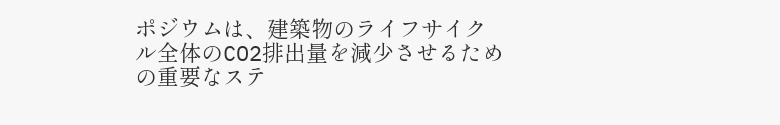ポジウムは、建築物のライフサイクル全体のCO2排出量を減少させるための重要なステ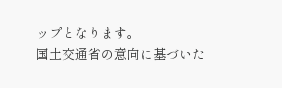ップとなります。
国土交通省の意向に基づいた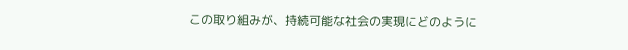この取り組みが、持続可能な社会の実現にどのように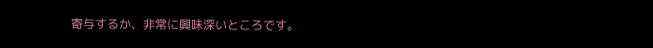寄与するか、非常に興味深いところです。